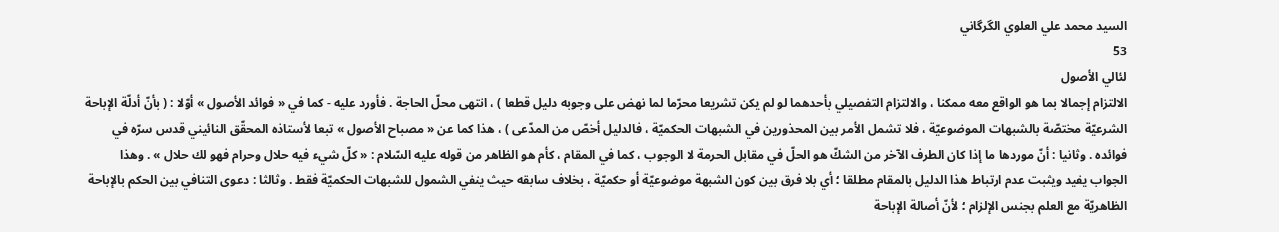السيد محمد علي العلوي الگرگاني
53
لئالي الأصول
الالتزام إجمالا بما هو الواقع معه ممكنا ، والالتزام التفصيلي بأحدهما لو لم يكن تشريعا محرّما لما نهض على وجوبه دليل قطعا ) ، انتهى محلّ الحاجة . فأورد عليه - كما في « فوائد الأصول » أوّلا : ( بأنّ أدلّة الإباحة الشرعيّة مختصّة بالشبهات الموضوعيّة ، فلا تشمل الأمر بين المحذورين في الشبهات الحكميّة ، فالدليل أخصّ من المدّعى ) ، هذا كما عن « مصباح الأصول » تبعا لأستاذه المحقّق النائيني قدس سرّه في فوائده . وثانيا : أنّ موردها ما إذا كان الطرف الآخر من الشكّ هو الحلّ في مقابل الحرمة لا الوجوب ، كما في المقام ، كأم هو الظاهر من قوله عليه السّلام : « كلّ شيء فيه حلال وحرام فهو لك حلال » . وهذا الجواب يفيد ويثبت عدم ارتباط هذا الدليل بالمقام مطلقا ؛ أي بلا فرق بين كون الشبهة موضوعيّة أو حكميّة ، بخلاف سابقه حيث ينفي الشمول للشبهات الحكميّة فقط . وثالثا : دعوى التنافي بين الحكم بالإباحة الظاهريّة مع العلم بجنس الإلزام ؛ لأنّ أصالة الإباحة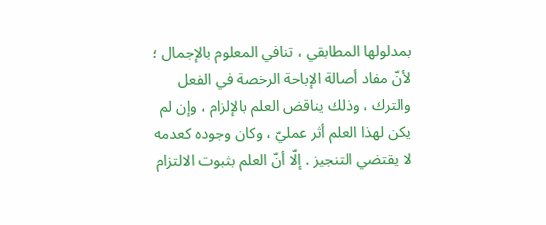بمدلولها المطابقي ، تنافي المعلوم بالإجمال ؛ لأنّ مفاد أصالة الإباحة الرخصة في الفعل والترك ، وذلك يناقض العلم بالإلزام ، وإن لم يكن لهذا العلم أثر عمليّ ، وكان وجوده كعدمه لا يقتضي التنجيز . إلّا أنّ العلم بثبوت الالتزام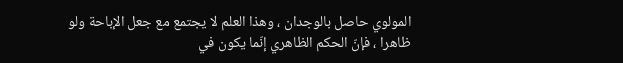المولوي حاصل بالوجدان ، وهذا العلم لا يجتمع مع جعل الإباحة ولو ظاهرا ، فإنّ الحكم الظاهري إنّما يكون في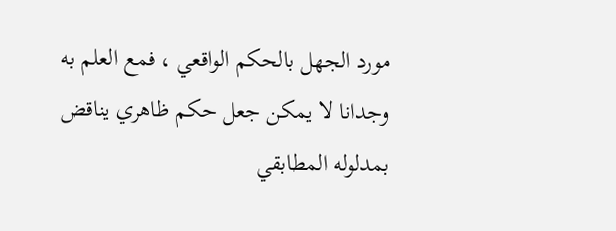مورد الجهل بالحكم الواقعي ، فمع العلم به وجدانا لا يمكن جعل حكم ظاهري يناقض بمدلوله المطابقي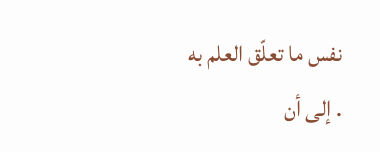نفس ما تعلّق العلم به . إلى أن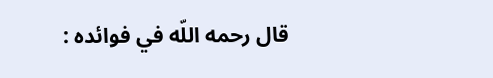قال رحمه اللّه في فوائده :